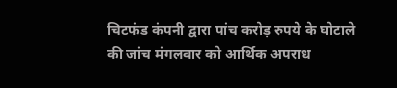चिटफंड कंपनी द्वारा पांच करोड़ रुपये के घोटाले की जांच मंगलवार को आर्थिक अपराध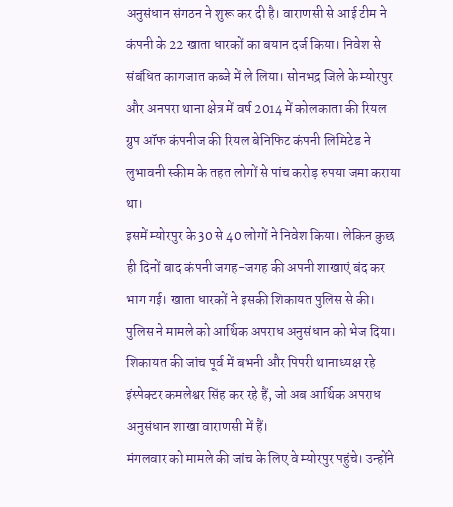अनुसंधान संगठन ने शुरू कर दी है। वाराणसी से आई टीम ने कंपनी के 22 खाता धारकों का बयान दर्ज किया। निवेश से संबंधित कागजात कब्जे में ले लिया। सोनभद्र जिले के म्योरपुर और अनपरा थाना क्षेत्र में वर्ष 2014 में कोलकाता की रियल ग्रुप ऑफ कंपनीज की रियल बेनिफिट कंपनी लिमिटेड ने लुभावनी स्कीम के तहत लोगों से पांच करोड़ रुपया जमा कराया था।
इसमें म्योरपुर के 30 से 40 लोगों ने निवेश किया। लेकिन कुछ ही दिनों बाद कंपनी जगह-जगह की अपनी शाखाएं बंद कर भाग गई। खाता धारकों ने इसकी शिकायत पुलिस से की। पुलिस ने मामले को आर्थिक अपराध अनुसंधान को भेज दिया। शिकायत की जांच पूर्व में बभनी और पिपरी थानाध्यक्ष रहे इंस्पेक्टर कमलेश्वर सिंह कर रहे हैं, जो अब आर्थिक अपराध अनुसंधान शाखा वाराणसी में हैं।
मंगलवार को मामले की जांच के लिए वे म्योरपुर पहुंचे। उन्होंने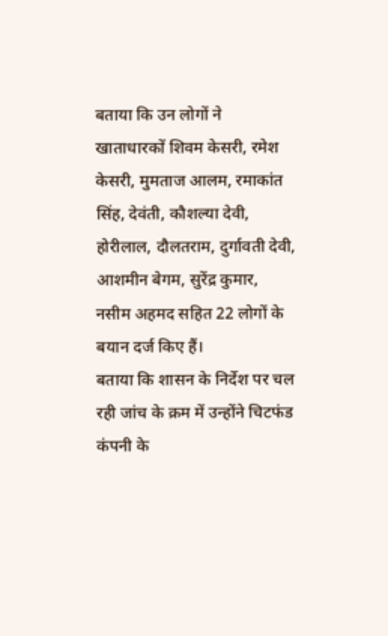बताया कि उन लोगों ने खाताधारकों शिवम केसरी, रमेश केसरी, मुमताज आलम, रमाकांत सिंह, देवंती, कौशल्या देवी, होरीलाल, दौलतराम, दुर्गावती देवी, आशमीन बेगम, सुरेंद्र कुमार, नसीम अहमद सहित 22 लोगों के बयान दर्ज किए हैं।
बताया कि शासन के निर्देश पर चल रही जांच के क्रम में उन्होंने चिटफंड कंपनी के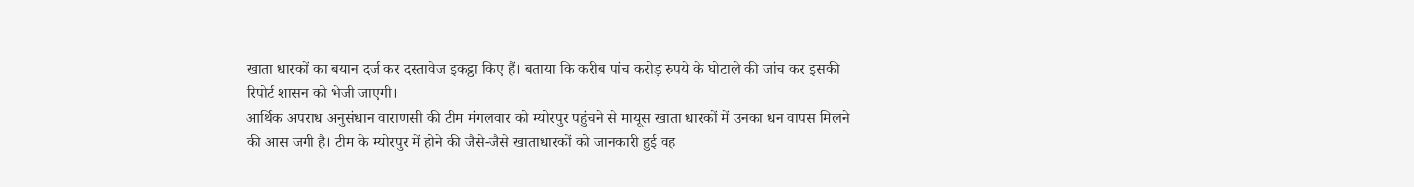खाता धारकों का बयान दर्ज कर दस्तावेज इकट्ठा किए हैं। बताया कि करीब पांच करोड़ रुपये के घोटाले की जांच कर इसकी रिपोर्ट शासन को भेजी जाएगी।
आर्थिक अपराध अनुसंधान वाराणसी की टीम मंगलवार को म्योरपुर पहुंचने से मायूस खाता धारकों में उनका धन वापस मिलने की आस जगी है। टीम के म्योरपुर में होने की जैसे-जैसे खाताधारकों को जानकारी हुई वह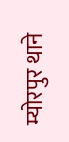म्योरपुर थाने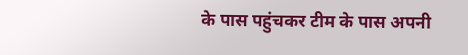के पास पहुंचकर टीम के पास अपनी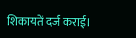शिकायतें दर्ज कराई।